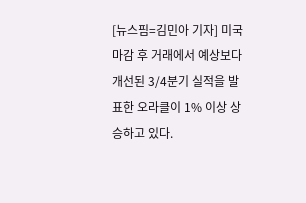[뉴스핌=김민아 기자] 미국 마감 후 거래에서 예상보다 개선된 3/4분기 실적을 발표한 오라클이 1% 이상 상승하고 있다.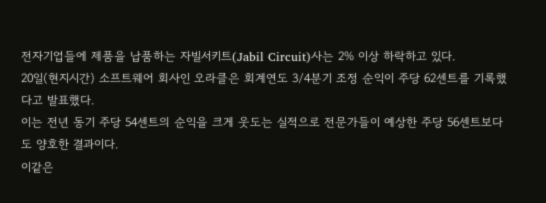전자기업들에 제품을 납품하는 자빌서키트(Jabil Circuit)사는 2% 이상 하락하고 있다.
20일(현지시간) 소프트웨어 회사인 오라클은 회계연도 3/4분기 조정 순익이 주당 62센트를 기록했다고 발표했다.
이는 전년 동기 주당 54센트의 순익을 크게 웃도는 실적으로 전문가들이 예상한 주당 56센트보다도 양호한 결과이다.
이같은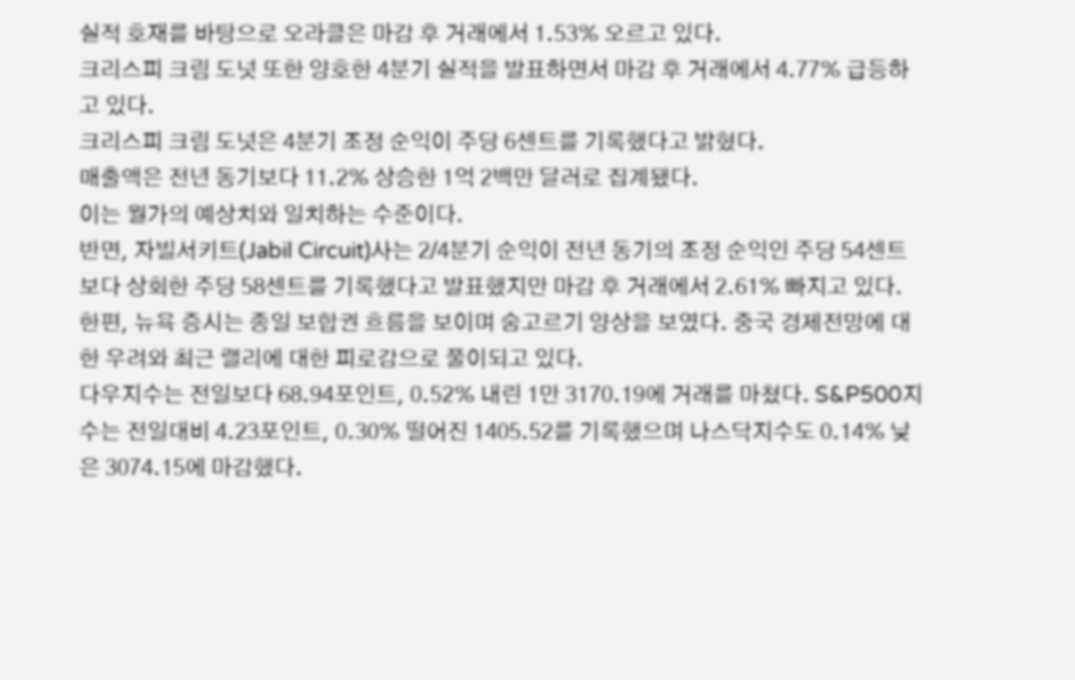실적 호재를 바탕으로 오라클은 마감 후 거래에서 1.53% 오르고 있다.
크리스피 크림 도넛 또한 양호한 4분기 실적을 발표하면서 마감 후 거래에서 4.77% 급등하고 있다.
크리스피 크림 도넛은 4분기 조정 순익이 주당 6센트를 기록했다고 밝혔다.
매출액은 전년 동기보다 11.2% 상승한 1억 2백만 달러로 집계됐다.
이는 월가의 예상치와 일치하는 수준이다.
반면, 자빌서키트(Jabil Circuit)사는 2/4분기 순익이 전년 동기의 조정 순익인 주당 54센트보다 상회한 주당 58센트를 기록했다고 발표했지만 마감 후 거래에서 2.61% 빠지고 있다.
한편, 뉴욕 증시는 종일 보합권 흐름을 보이며 숨고르기 양상을 보였다. 중국 경제전망에 대한 우려와 최근 랠리에 대한 피로감으로 풀이되고 있다.
다우지수는 전일보다 68.94포인트, 0.52% 내린 1만 3170.19에 거래를 마쳤다. S&P500지수는 전일대비 4.23포인트, 0.30% 떨어진 1405.52를 기록했으며 나스닥지수도 0.14% 낮은 3074.15에 마감했다.